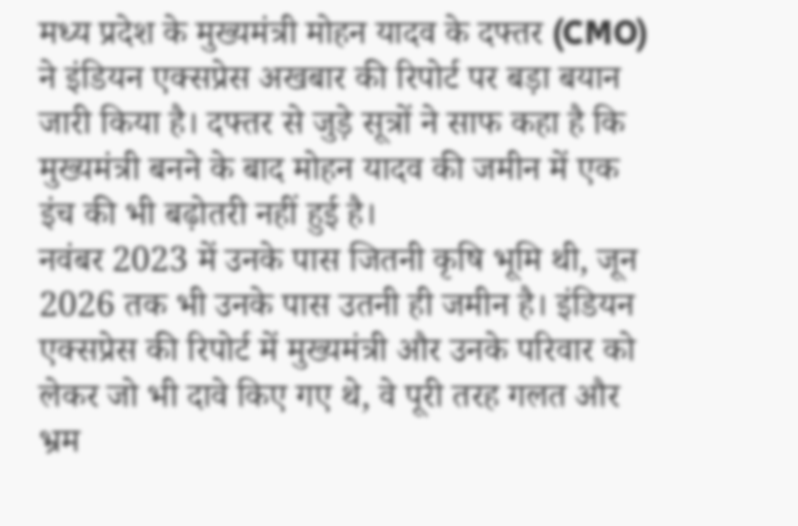मध्य प्रदेश के मुख्यमंत्री मोहन यादव के दफ्तर (CMO) ने इंडियन एक्सप्रेस अखबार की रिपोर्ट पर बड़ा बयान जारी किया है। दफ्तर से जुड़े सूत्रों ने साफ कहा है कि मुख्यमंत्री बनने के बाद मोहन यादव की जमीन में एक इंच की भी बढ़ोतरी नहीं हुई है।
नवंबर 2023 में उनके पास जितनी कृषि भूमि थी, जून 2026 तक भी उनके पास उतनी ही जमीन है। इंडियन एक्सप्रेस की रिपोर्ट में मुख्यमंत्री और उनके परिवार को लेकर जो भी दावे किए गए थे, वे पूरी तरह गलत और भ्रम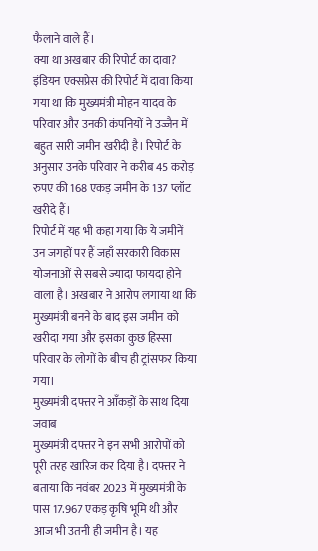फैलाने वाले हैं।
क्या था अखबार की रिपोर्ट का दावा?
इंडियन एक्सप्रेस की रिपोर्ट में दावा किया गया था कि मुख्यमंत्री मोहन यादव के परिवार और उनकी कंपनियों ने उज्जैन में बहुत सारी जमीन खरीदी है। रिपोर्ट के अनुसार उनके परिवार ने करीब 45 करोड़ रुपए की 168 एकड़ जमीन के 137 प्लॉट खरीदे हैं।
रिपोर्ट में यह भी कहा गया कि ये जमीनें उन जगहों पर हैं जहाँ सरकारी विकास योजनाओं से सबसे ज्यादा फायदा होने वाला है। अखबार ने आरोप लगाया था कि मुख्यमंत्री बनने के बाद इस जमीन को खरीदा गया और इसका कुछ हिस्सा परिवार के लोगों के बीच ही ट्रांसफर किया गया।
मुख्यमंत्री दफ्तर ने आँकड़ों के साथ दिया जवाब
मुख्यमंत्री दफ्तर ने इन सभी आरोपों को पूरी तरह खारिज कर दिया है। दफ्तर ने बताया कि नवंबर 2023 में मुख्यमंत्री के पास 17.967 एकड़ कृषि भूमि थी और आज भी उतनी ही जमीन है। यह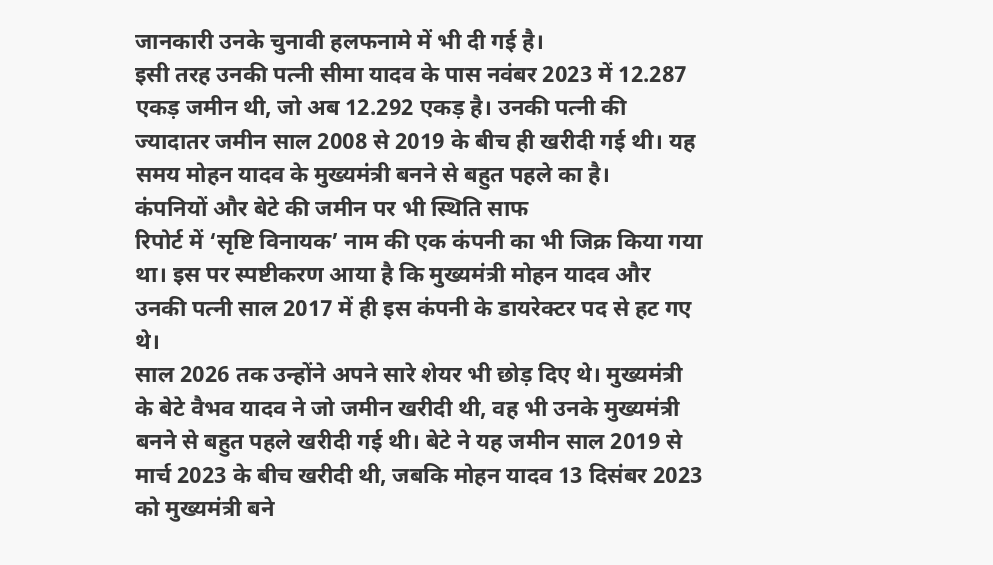जानकारी उनके चुनावी हलफनामे में भी दी गई है।
इसी तरह उनकी पत्नी सीमा यादव के पास नवंबर 2023 में 12.287 एकड़ जमीन थी, जो अब 12.292 एकड़ है। उनकी पत्नी की ज्यादातर जमीन साल 2008 से 2019 के बीच ही खरीदी गई थी। यह समय मोहन यादव के मुख्यमंत्री बनने से बहुत पहले का है।
कंपनियों और बेटे की जमीन पर भी स्थिति साफ
रिपोर्ट में ‘सृष्टि विनायक’ नाम की एक कंपनी का भी जिक्र किया गया था। इस पर स्पष्टीकरण आया है कि मुख्यमंत्री मोहन यादव और उनकी पत्नी साल 2017 में ही इस कंपनी के डायरेक्टर पद से हट गए थे।
साल 2026 तक उन्होंने अपने सारे शेयर भी छोड़ दिए थे। मुख्यमंत्री के बेटे वैभव यादव ने जो जमीन खरीदी थी, वह भी उनके मुख्यमंत्री बनने से बहुत पहले खरीदी गई थी। बेटे ने यह जमीन साल 2019 से मार्च 2023 के बीच खरीदी थी, जबकि मोहन यादव 13 दिसंबर 2023 को मुख्यमंत्री बने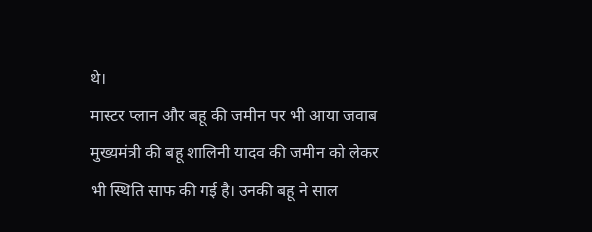थे।
मास्टर प्लान और बहू की जमीन पर भी आया जवाब
मुख्यमंत्री की बहू शालिनी यादव की जमीन को लेकर भी स्थिति साफ की गई है। उनकी बहू ने साल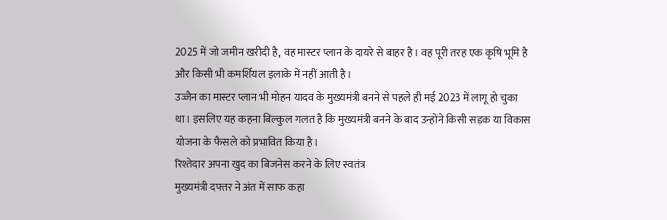2025 में जो जमीन खरीदी है, वह मास्टर प्लान के दायरे से बाहर है। वह पूरी तरह एक कृषि भूमि है और किसी भी कमर्शियल इलाके में नहीं आती है।
उज्जैन का मास्टर प्लान भी मोहन यादव के मुख्यमंत्री बनने से पहले ही मई 2023 में लागू हो चुका था। इसलिए यह कहना बिल्कुल गलत है कि मुख्यमंत्री बनने के बाद उन्होंने किसी सड़क या विकास योजना के फैसले को प्रभावित किया है।
रिश्तेदार अपना खुद का बिजनेस करने के लिए स्वतंत्र
मुख्यमंत्री दफ्तर ने अंत में साफ कहा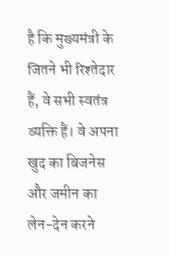है कि मुख्यमंत्री के जितने भी रिश्तेदार हैं, वे सभी स्वतंत्र व्यक्ति हैं। वे अपना खुद का बिजनेस और जमीन का लेन-देन करने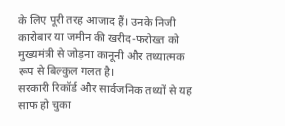के लिए पूरी तरह आजाद हैं। उनके निजी कारोबार या जमीन की खरीद-फरोख्त को मुख्यमंत्री से जोड़ना कानूनी और तथ्यात्मक रूप से बिल्कुल गलत है।
सरकारी रिकॉर्ड और सार्वजनिक तथ्यों से यह साफ हो चुका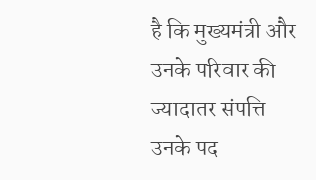है कि मुख्यमंत्री और उनके परिवार की ज्यादातर संपत्ति उनके पद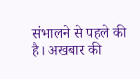संभालने से पहले की है। अखबार की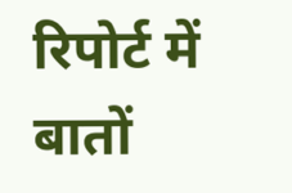रिपोर्ट में बातों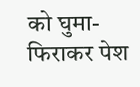को घुमा-फिराकर पेश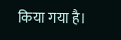किया गया है।